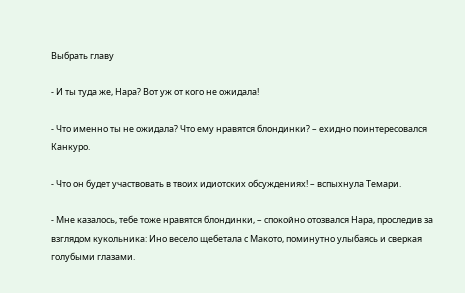Выбрать главу

- И ты туда же, Нара? Вот уж от кого не ожидала!

- Что именно ты не ожидала? Что ему нравятся блондинки? – ехидно поинтересовался Канкуро.

- Что он будет участвовать в твоих идиотских обсуждениях! – вспыхнула Темари.

- Мне казалось, тебе тоже нравятся блондинки, – спокойно отозвался Нара, проследив за взглядом кукольника: Ино весело щебетала с Макото, поминутно улыбаясь и сверкая голубыми глазами.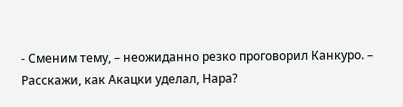- Сменим тему, – неожиданно резко проговорил Канкуро. – Расскажи, как Акацки уделал, Нара?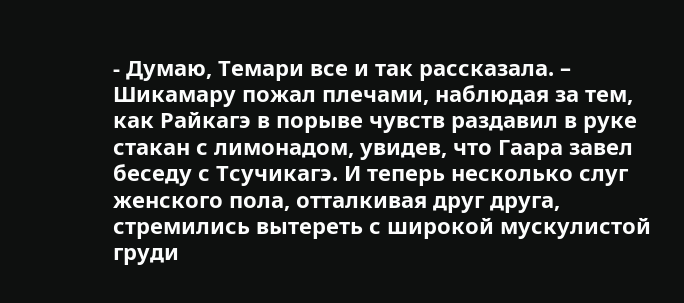- Думаю, Темари все и так рассказала. – Шикамару пожал плечами, наблюдая за тем, как Райкагэ в порыве чувств раздавил в руке стакан с лимонадом, увидев, что Гаара завел беседу с Тсучикагэ. И теперь несколько слуг женского пола, отталкивая друг друга, стремились вытереть с широкой мускулистой груди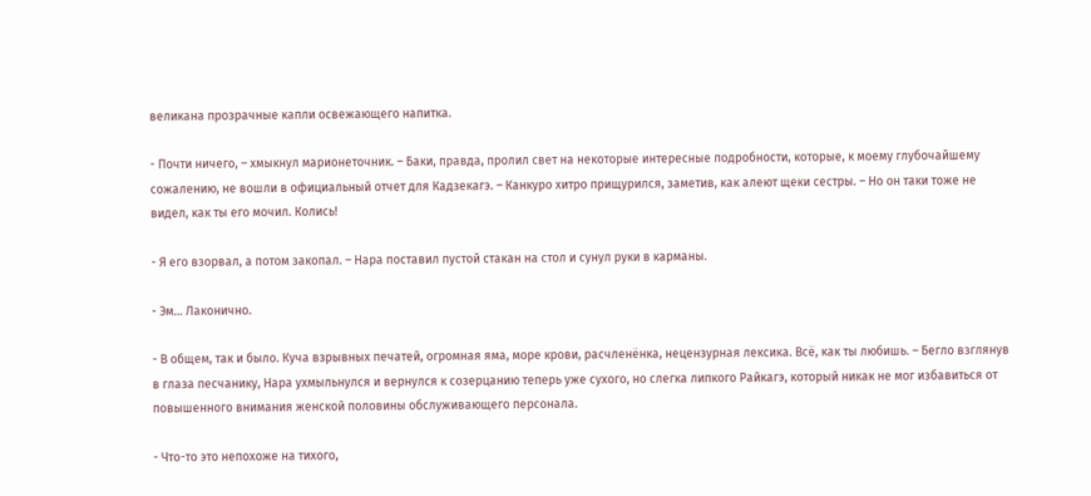великана прозрачные капли освежающего напитка.

- Почти ничего, – хмыкнул марионеточник. – Баки, правда, пролил свет на некоторые интересные подробности, которые, к моему глубочайшему сожалению, не вошли в официальный отчет для Кадзекагэ. – Канкуро хитро прищурился, заметив, как алеют щеки сестры. – Но он таки тоже не видел, как ты его мочил. Колись!

- Я его взорвал, а потом закопал. – Нара поставил пустой стакан на стол и сунул руки в карманы.

- Эм… Лаконично.

- В общем, так и было. Куча взрывных печатей, огромная яма, море крови, расчленёнка, нецензурная лексика. Всё, как ты любишь. – Бегло взглянув в глаза песчанику, Нара ухмыльнулся и вернулся к созерцанию теперь уже сухого, но слегка липкого Райкагэ, который никак не мог избавиться от повышенного внимания женской половины обслуживающего персонала.

- Что-то это непохоже на тихого,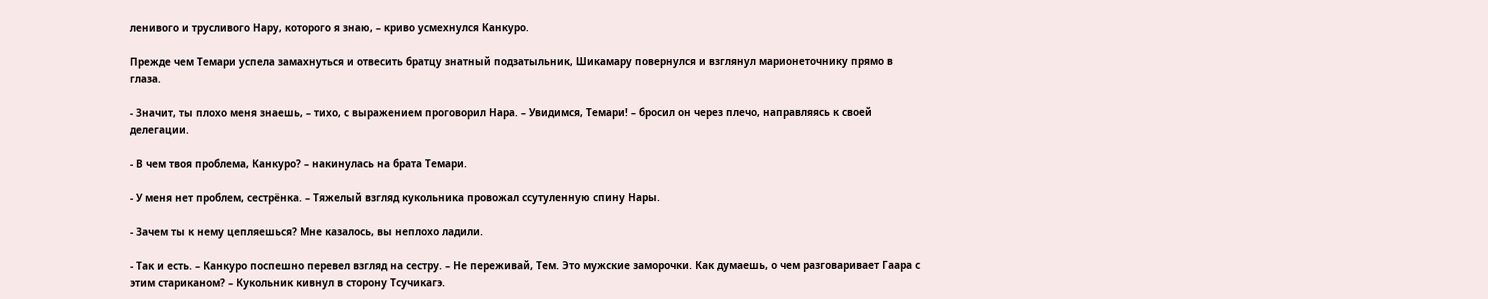ленивого и трусливого Нару, которого я знаю, – криво усмехнулся Канкуро.

Прежде чем Темари успела замахнуться и отвесить братцу знатный подзатыльник, Шикамару повернулся и взглянул марионеточнику прямо в глаза.

- Значит, ты плохо меня знаешь, – тихо, с выражением проговорил Нара. – Увидимся, Темари! – бросил он через плечо, направляясь к своей делегации.

- В чем твоя проблема, Канкуро? – накинулась на брата Темари.

- У меня нет проблем, сестрёнка. – Тяжелый взгляд кукольника провожал ссутуленную спину Нары.

- Зачем ты к нему цепляешься? Мне казалось, вы неплохо ладили.

- Так и есть. – Канкуро поспешно перевел взгляд на сестру. – Не переживай, Тем. Это мужские заморочки. Как думаешь, о чем разговаривает Гаара с этим стариканом? – Кукольник кивнул в сторону Тсучикагэ.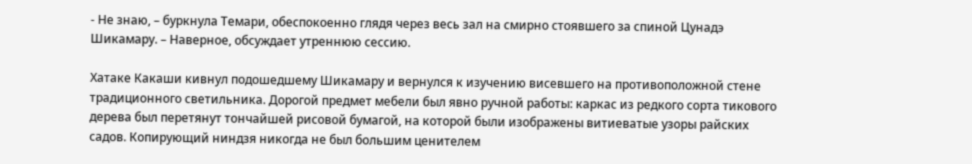- Не знаю, – буркнула Темари, обеспокоенно глядя через весь зал на смирно стоявшего за спиной Цунадэ Шикамару. – Наверное, обсуждает утреннюю сессию.

Хатаке Какаши кивнул подошедшему Шикамару и вернулся к изучению висевшего на противоположной стене традиционного светильника. Дорогой предмет мебели был явно ручной работы: каркас из редкого сорта тикового дерева был перетянут тончайшей рисовой бумагой, на которой были изображены витиеватые узоры райских садов. Копирующий ниндзя никогда не был большим ценителем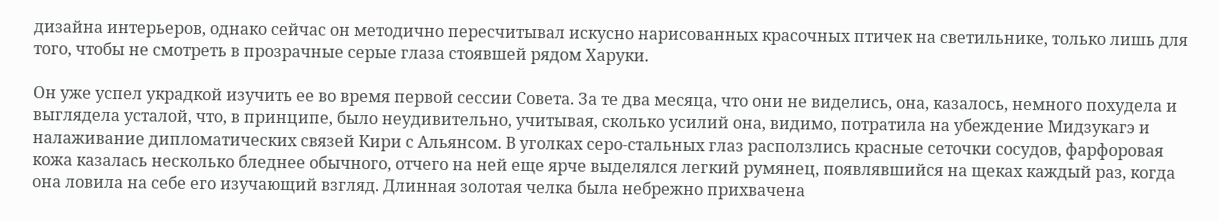дизайна интерьеров, однако сейчас он методично пересчитывал искусно нарисованных красочных птичек на светильнике, только лишь для того, чтобы не смотреть в прозрачные серые глаза стоявшей рядом Харуки.

Он уже успел украдкой изучить ее во время первой сессии Совета. За те два месяца, что они не виделись, она, казалось, немного похудела и выглядела усталой, что, в принципе, было неудивительно, учитывая, сколько усилий она, видимо, потратила на убеждение Мидзукагэ и налаживание дипломатических связей Кири с Альянсом. В уголках серо-стальных глаз расползлись красные сеточки сосудов, фарфоровая кожа казалась несколько бледнее обычного, отчего на ней еще ярче выделялся легкий румянец, появлявшийся на щеках каждый раз, когда она ловила на себе его изучающий взгляд. Длинная золотая челка была небрежно прихвачена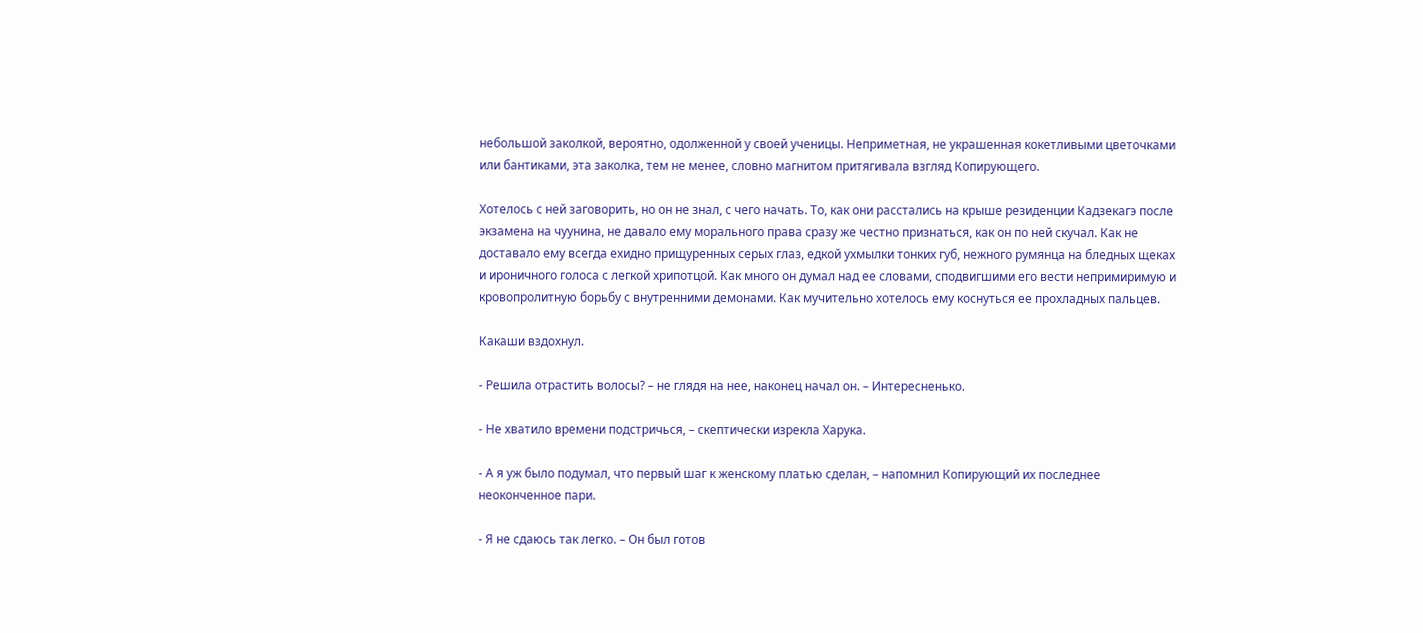небольшой заколкой, вероятно, одолженной у своей ученицы. Неприметная, не украшенная кокетливыми цветочками или бантиками, эта заколка, тем не менее, словно магнитом притягивала взгляд Копирующего.

Хотелось с ней заговорить, но он не знал, с чего начать. То, как они расстались на крыше резиденции Кадзекагэ после экзамена на чуунина, не давало ему морального права сразу же честно признаться, как он по ней скучал. Как не доставало ему всегда ехидно прищуренных серых глаз, едкой ухмылки тонких губ, нежного румянца на бледных щеках и ироничного голоса с легкой хрипотцой. Как много он думал над ее словами, сподвигшими его вести непримиримую и кровопролитную борьбу с внутренними демонами. Как мучительно хотелось ему коснуться ее прохладных пальцев.

Какаши вздохнул.

- Решила отрастить волосы? – не глядя на нее, наконец начал он. – Интересненько.

- Не хватило времени подстричься, – скептически изрекла Харука.

- А я уж было подумал, что первый шаг к женскому платью сделан, – напомнил Копирующий их последнее неоконченное пари.

- Я не сдаюсь так легко. – Он был готов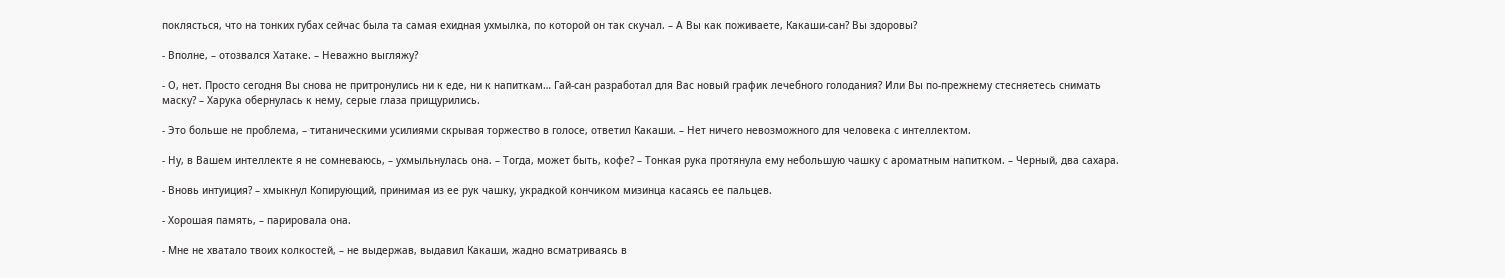поклясться, что на тонких губах сейчас была та самая ехидная ухмылка, по которой он так скучал. – А Вы как поживаете, Какаши-сан? Вы здоровы?

- Вполне, – отозвался Хатаке. – Неважно выгляжу?

- О, нет. Просто сегодня Вы снова не притронулись ни к еде, ни к напиткам… Гай-сан разработал для Вас новый график лечебного голодания? Или Вы по-прежнему стесняетесь снимать маску? – Харука обернулась к нему, серые глаза прищурились.

- Это больше не проблема, – титаническими усилиями скрывая торжество в голосе, ответил Какаши. – Нет ничего невозможного для человека с интеллектом.

- Ну, в Вашем интеллекте я не сомневаюсь, – ухмыльнулась она. – Тогда, может быть, кофе? – Тонкая рука протянула ему небольшую чашку с ароматным напитком. – Черный, два сахара.

- Вновь интуиция? – хмыкнул Копирующий, принимая из ее рук чашку, украдкой кончиком мизинца касаясь ее пальцев.

- Хорошая память, – парировала она.

- Мне не хватало твоих колкостей, – не выдержав, выдавил Какаши, жадно всматриваясь в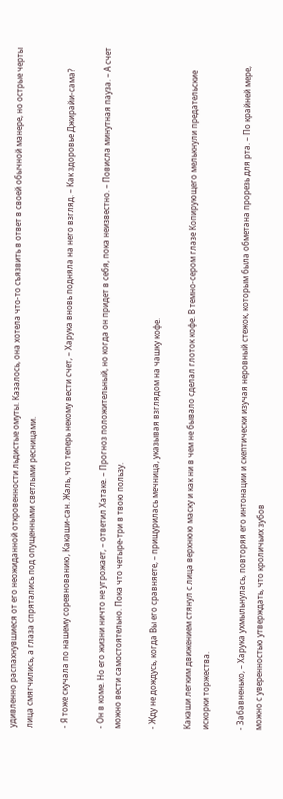удивленно распахнувшиеся от его неожиданной откровенности льдистые омуты. Казалось, она хотела что-то съязвить в ответ в своей обычной манере, но острые черты лица смягчились, а глаза спрятались под опущенными светлыми ресницами.

- Я тоже скучала по нашему соревнованию, Какаши-сан. Жаль, что теперь некому вести счет, – Харука вновь подняла на него взгляд. – Как здоровье Джирайи-сама?

- Он в коме. Но его жизни ничто не угрожает, – ответил Хатаке. – Прогноз положительный, но когда он придет в себя, пока неизвестно. – Повисла минутная пауза. – А счет можно вести самостоятельно. Пока что четыре-три в твою пользу.

- Жду не дождусь, когда Вы его сравняете, – прищурилась мечница, указывая взглядом на чашку кофе.

Какаши легким движением стянул с лица верхнюю маску и как ни в чем не бывало сделал глоток кофе. В темно-сером глазе Копирующего мелькнули предательские искорки торжества.

- Забавненько, – Харука ухмыльнулась, повторяя его интонации и скептически изучая неровный стежок, которым была обметана прорезь для рта. – По крайней мере, можно с уверенностью утверждать, что кроличьих зубов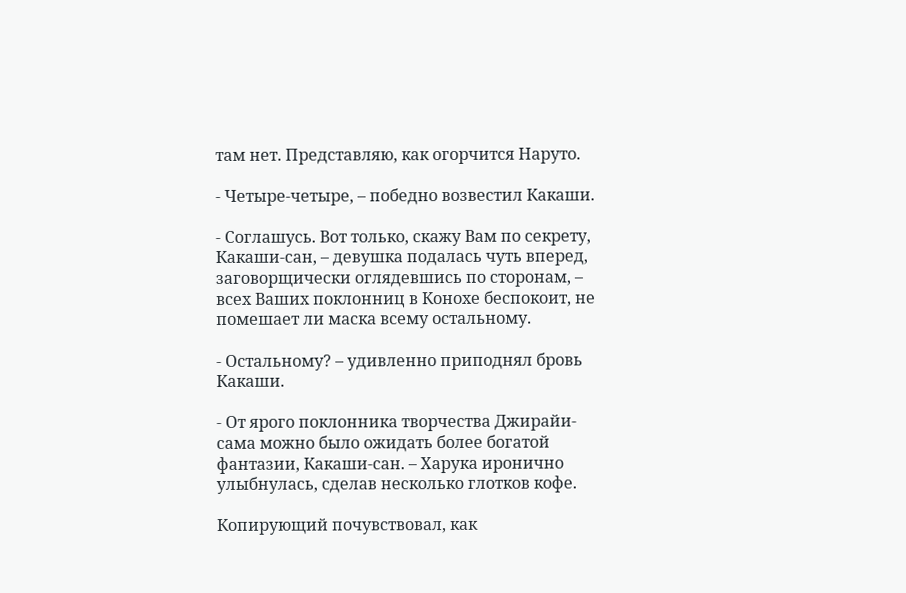там нет. Представляю, как огорчится Наруто.

- Четыре-четыре, – победно возвестил Какаши.

- Соглашусь. Вот только, скажу Вам по секрету, Какаши-сан, – девушка подалась чуть вперед, заговорщически оглядевшись по сторонам, – всех Ваших поклонниц в Конохе беспокоит, не помешает ли маска всему остальному.

- Остальному? – удивленно приподнял бровь Какаши.

- От ярого поклонника творчества Джирайи-сама можно было ожидать более богатой фантазии, Какаши-сан. – Харука иронично улыбнулась, сделав несколько глотков кофе.

Копирующий почувствовал, как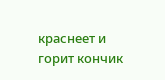краснеет и горит кончик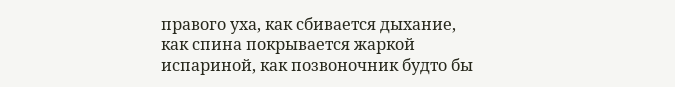правого уха, как сбивается дыхание, как спина покрывается жаркой испариной, как позвоночник будто бы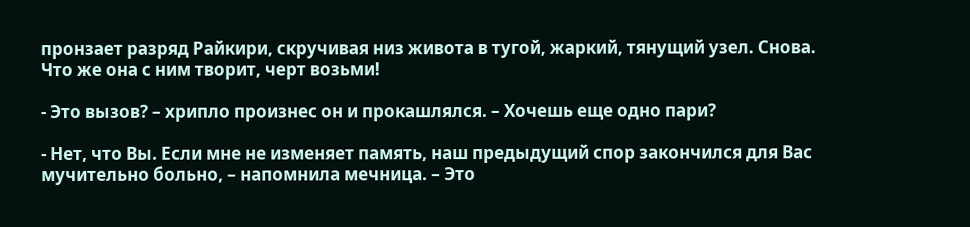пронзает разряд Райкири, скручивая низ живота в тугой, жаркий, тянущий узел. Снова. Что же она с ним творит, черт возьми!

- Это вызов? – хрипло произнес он и прокашлялся. – Хочешь еще одно пари?

- Нет, что Вы. Если мне не изменяет память, наш предыдущий спор закончился для Вас мучительно больно, – напомнила мечница. – Это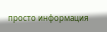просто информация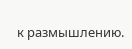к размышлению.